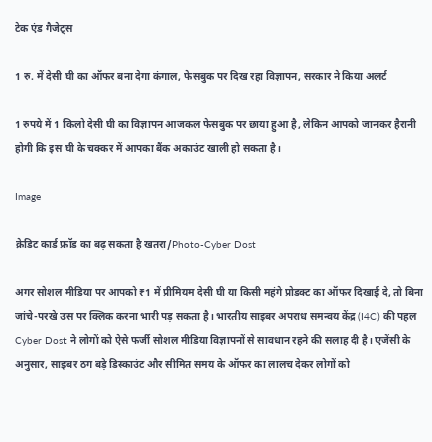टेक एंड गैजेट्स

1 रु. में देसी घी का ऑफर बना देगा कंगाल, फेसबुक पर दिख रहा विज्ञापन, सरकार ने किया अलर्ट

1 रुपये में 1 किलो देसी घी का विज्ञापन आजकल फेसबुक पर छाया हुआ है, लेकिन आपको जानकर हैरानी होगी कि इस घी के चक्कर में आपका बैंक अकाउंट खाली हो सकता है।

Image

क्रेडिट कार्ड फ्रॉड का बढ़ सकता है खतरा/Photo-Cyber Dost

अगर सोशल मीडिया पर आपको ₹1 में प्रीमियम देसी घी या किसी महंगे प्रोडक्ट का ऑफर दिखाई दे, तो बिना जांचे-परखे उस पर क्लिक करना भारी पड़ सकता है। भारतीय साइबर अपराध समन्वय केंद्र (I4C) की पहल Cyber Dost ने लोगों को ऐसे फर्जी सोशल मीडिया विज्ञापनों से सावधान रहने की सलाह दी है। एजेंसी के अनुसार, साइबर ठग बड़े डिस्काउंट और सीमित समय के ऑफर का लालच देकर लोगों को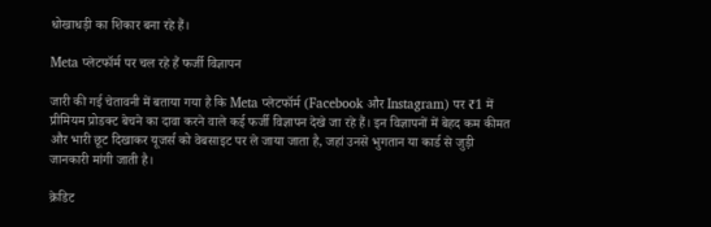धोखाधड़ी का शिकार बना रहे हैं।

Meta प्लेटफॉर्म पर चल रहे हैं फर्जी विज्ञापन

जारी की गई चेतावनी में बताया गया है कि Meta प्लेटफॉर्म (Facebook और Instagram) पर ₹1 में प्रीमियम प्रोडक्ट बेचने का दावा करने वाले कई फर्जी विज्ञापन देखे जा रहे हैं। इन विज्ञापनों में बेहद कम कीमत और भारी छूट दिखाकर यूजर्स को वेबसाइट पर ले जाया जाता है, जहां उनसे भुगतान या कार्ड से जुड़ी जानकारी मांगी जाती है।

क्रेडिट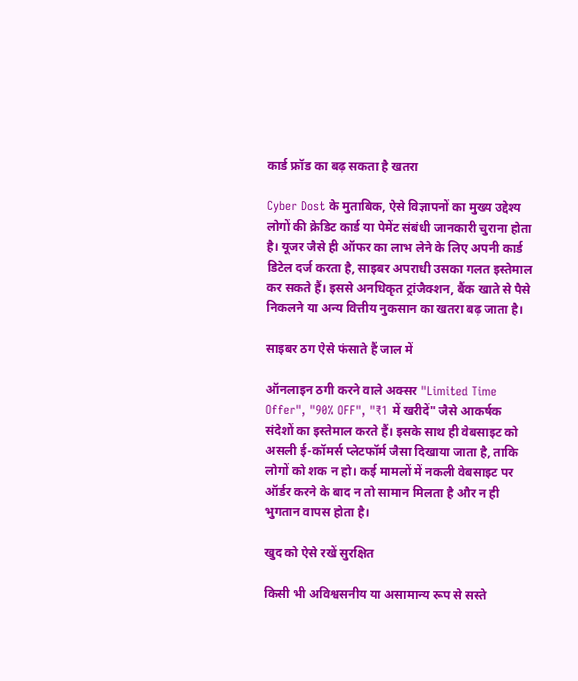कार्ड फ्रॉड का बढ़ सकता है खतरा

Cyber Dost के मुताबिक, ऐसे विज्ञापनों का मुख्य उद्देश्य लोगों की क्रेडिट कार्ड या पेमेंट संबंधी जानकारी चुराना होता है। यूजर जैसे ही ऑफर का लाभ लेने के लिए अपनी कार्ड डिटेल दर्ज करता है, साइबर अपराधी उसका गलत इस्तेमाल कर सकते हैं। इससे अनधिकृत ट्रांजैक्शन, बैंक खाते से पैसे निकलने या अन्य वित्तीय नुकसान का खतरा बढ़ जाता है।

साइबर ठग ऐसे फंसाते हैं जाल में

ऑनलाइन ठगी करने वाले अक्सर "Limited Time Offer", "90% OFF", "₹1 में खरीदें" जैसे आकर्षक संदेशों का इस्तेमाल करते हैं। इसके साथ ही वेबसाइट को असली ई-कॉमर्स प्लेटफॉर्म जैसा दिखाया जाता है, ताकि लोगों को शक न हो। कई मामलों में नकली वेबसाइट पर ऑर्डर करने के बाद न तो सामान मिलता है और न ही भुगतान वापस होता है।

खुद को ऐसे रखें सुरक्षित

किसी भी अविश्वसनीय या असामान्य रूप से सस्ते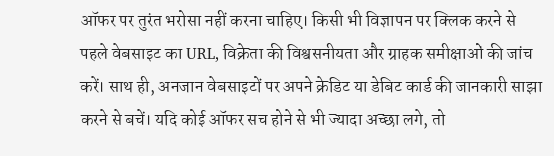ऑफर पर तुरंत भरोसा नहीं करना चाहिए। किसी भी विज्ञापन पर क्लिक करने से पहले वेबसाइट का URL, विक्रेता की विश्वसनीयता और ग्राहक समीक्षाओं की जांच करें। साथ ही, अनजान वेबसाइटों पर अपने क्रेडिट या डेबिट कार्ड की जानकारी साझा करने से बचें। यदि कोई ऑफर सच होने से भी ज्यादा अच्छा लगे, तो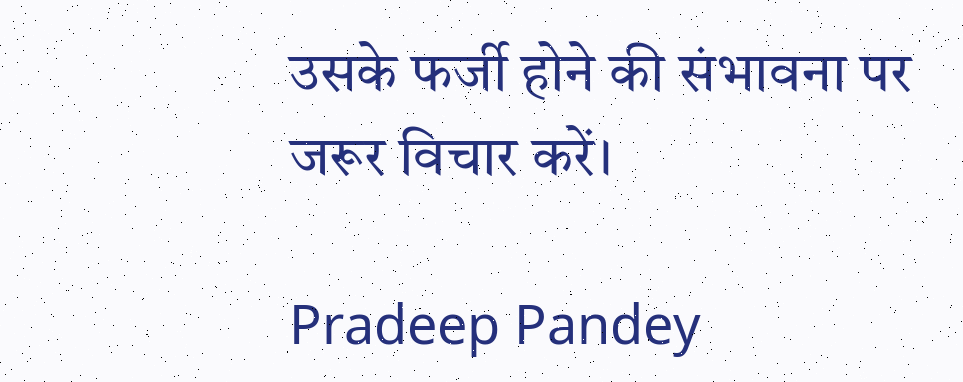उसके फर्जी होने की संभावना पर जरूर विचार करें।

Pradeep Pandey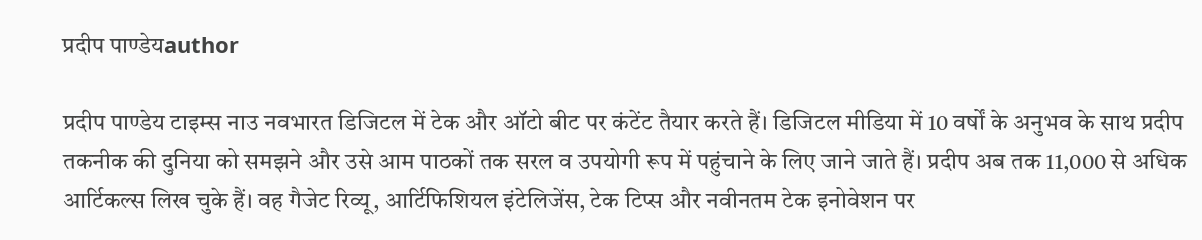प्रदीप पाण्डेयauthor

प्रदीप पाण्डेय टाइम्स नाउ नवभारत डिजिटल में टेक और ऑटो बीट पर कंटेंट तैयार करते हैं। डिजिटल मीडिया में 10 वर्षों के अनुभव के साथ प्रदीप तकनीक की दुनिया को समझने और उसे आम पाठकों तक सरल व उपयोगी रूप में पहुंचाने के लिए जाने जाते हैं। प्रदीप अब तक 11,000 से अधिक आर्टिकल्स लिख चुके हैं। वह गैजेट रिव्यू, आर्टिफिशियल इंटेलिजेंस, टेक टिप्स और नवीनतम टेक इनोवेशन पर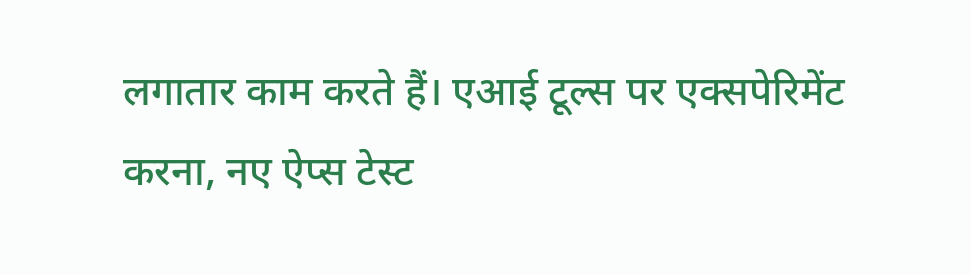लगातार काम करते हैं। एआई टूल्स पर एक्सपेरिमेंट करना, नए ऐप्स टेस्ट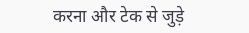करना और टेक से जुड़े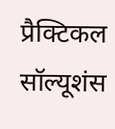प्रैक्टिकल सॉल्यूशंस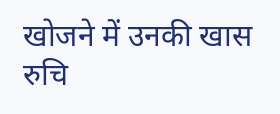खोजने में उनकी खास रुचि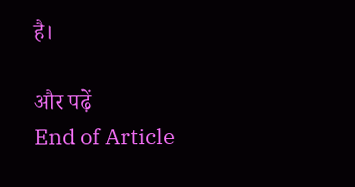है।

और पढ़ें
End of Article